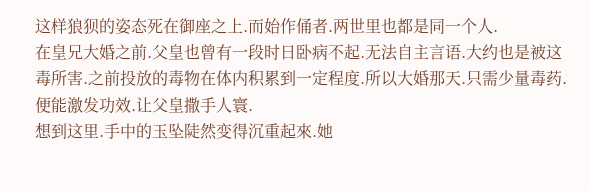这样狼狈的姿态死在御座之上.而始作俑者.两世里也都是同一个人.
在皇兄大婚之前.父皇也曾有一段时日卧病不起.无法自主言语.大约也是被这毒所害.之前投放的毒物在体内积累到一定程度.所以大婚那天.只需少量毒药.便能激发功效.让父皇撒手人寰.
想到这里.手中的玉坠陡然变得沉重起來.她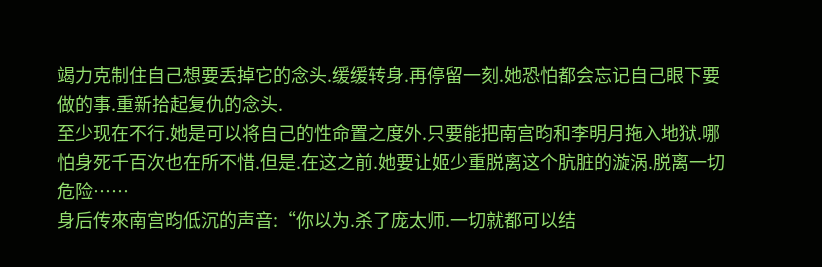竭力克制住自己想要丢掉它的念头.缓缓转身.再停留一刻.她恐怕都会忘记自己眼下要做的事.重新拾起复仇的念头.
至少现在不行.她是可以将自己的性命置之度外.只要能把南宫昀和李明月拖入地狱.哪怕身死千百次也在所不惜.但是.在这之前.她要让姬少重脱离这个肮脏的漩涡.脱离一切危险……
身后传來南宫昀低沉的声音:“你以为.杀了庞太师.一切就都可以结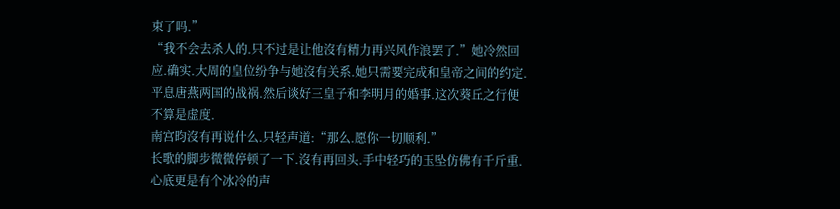束了吗.”
“我不会去杀人的.只不过是让他沒有精力再兴风作浪罢了.”她冷然回应.确实.大周的皇位纷争与她沒有关系.她只需要完成和皇帝之间的约定.平息唐燕两国的战祸.然后谈好三皇子和李明月的婚事.这次葵丘之行便不算是虚度.
南宫昀沒有再说什么.只轻声道:“那么.愿你一切顺利.”
长歌的脚步微微停顿了一下.沒有再回头.手中轻巧的玉坠仿佛有千斤重.心底更是有个冰冷的声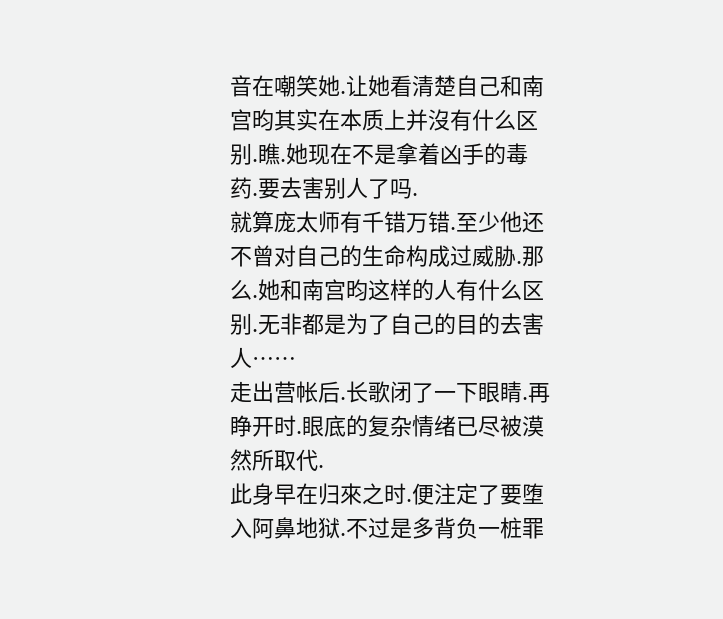音在嘲笑她.让她看清楚自己和南宫昀其实在本质上并沒有什么区别.瞧.她现在不是拿着凶手的毒药.要去害别人了吗.
就算庞太师有千错万错.至少他还不曾对自己的生命构成过威胁.那么.她和南宫昀这样的人有什么区别.无非都是为了自己的目的去害人……
走出营帐后.长歌闭了一下眼睛.再睁开时.眼底的复杂情绪已尽被漠然所取代.
此身早在归來之时.便注定了要堕入阿鼻地狱.不过是多背负一桩罪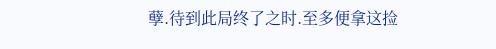孽.待到此局终了之时.至多便拿这捡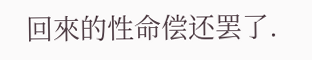回來的性命偿还罢了.